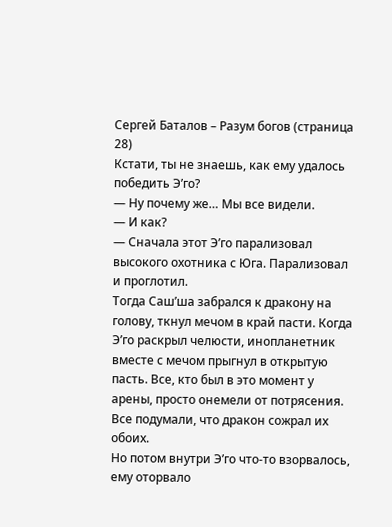Сергей Баталов – Разум богов (страница 28)
Кстати, ты не знаешь, как ему удалось победить Э’го?
— Ну почему же… Мы все видели.
— И как?
— Сначала этот Э’го парализовал высокого охотника с Юга. Парализовал и проглотил.
Тогда Саш’ша забрался к дракону на голову, ткнул мечом в край пасти. Когда Э’го раскрыл челюсти, инопланетник вместе с мечом прыгнул в открытую пасть. Все, кто был в это момент у арены, просто онемели от потрясения. Все подумали, что дракон сожрал их обоих.
Но потом внутри Э’го что-то взорвалось, ему оторвало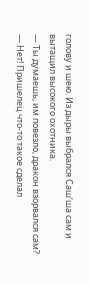голову и шею. Из дыры выбрался Саш’ша сам и вытащил высокого охотника.
— Ты думаешь, им повезло, дракон взорвался сам?
— Нет! Пришелец что-то такое сделал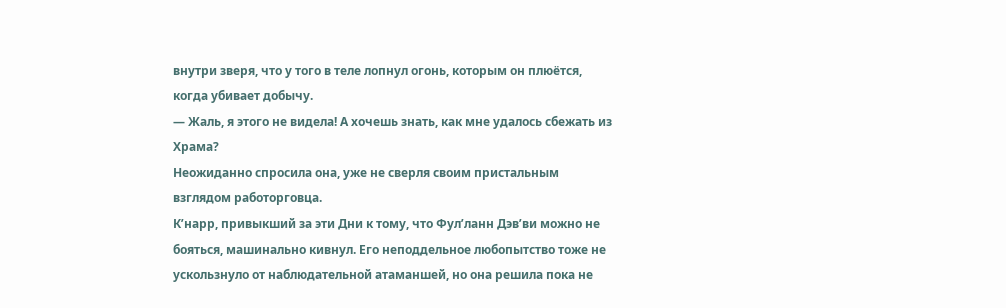внутри зверя, что у того в теле лопнул огонь, которым он плюётся, когда убивает добычу.
— Жаль, я этого не видела! А хочешь знать, как мне удалось сбежать из Храма?
Неожиданно спросила она, уже не сверля своим пристальным взглядом работорговца.
К’нарр, привыкший за эти Дни к тому, что Фул’ланн Дэв’ви можно не бояться, машинально кивнул. Его неподдельное любопытство тоже не ускользнуло от наблюдательной атаманшей, но она решила пока не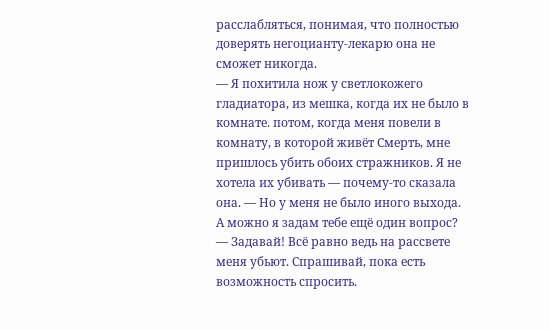расслабляться, понимая, что полностью доверять негоцианту-лекарю она не сможет никогда.
— Я похитила нож у светлокожего гладиатора, из мешка, когда их не было в комнате. потом, когда меня повели в комнату, в которой живёт Смерть, мне пришлось убить обоих стражников. Я не хотела их убивать — почему-то сказала она. — Но у меня не было иного выхода.
А можно я задам тебе ещё один вопрос?
— Задавай! Всё равно ведь на рассвете меня убьют. Спрашивай, пока есть возможность спросить.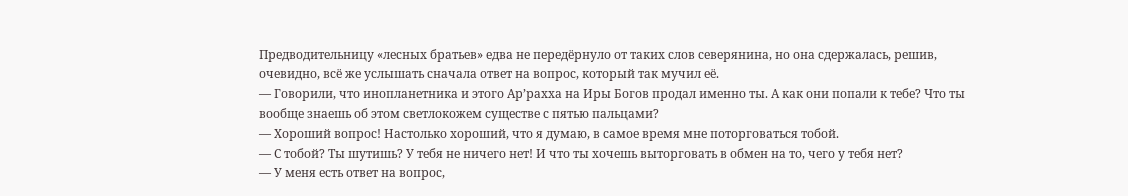Предводительницу «лесных братьев» едва не передёрнуло от таких слов северянина, но она сдержалась, решив, очевидно, всё же услышать сначала ответ на вопрос, который так мучил её.
— Говорили, что инопланетника и этого Ар’рахха на Иры Богов продал именно ты. А как они попали к тебе? Что ты вообще знаешь об этом светлокожем существе с пятью пальцами?
— Хороший вопрос! Настолько хороший, что я думаю, в самое время мне поторговаться тобой.
— С тобой? Ты шутишь? У тебя не ничего нет! И что ты хочешь выторговать в обмен на то, чего у тебя нет?
— У меня есть ответ на вопрос,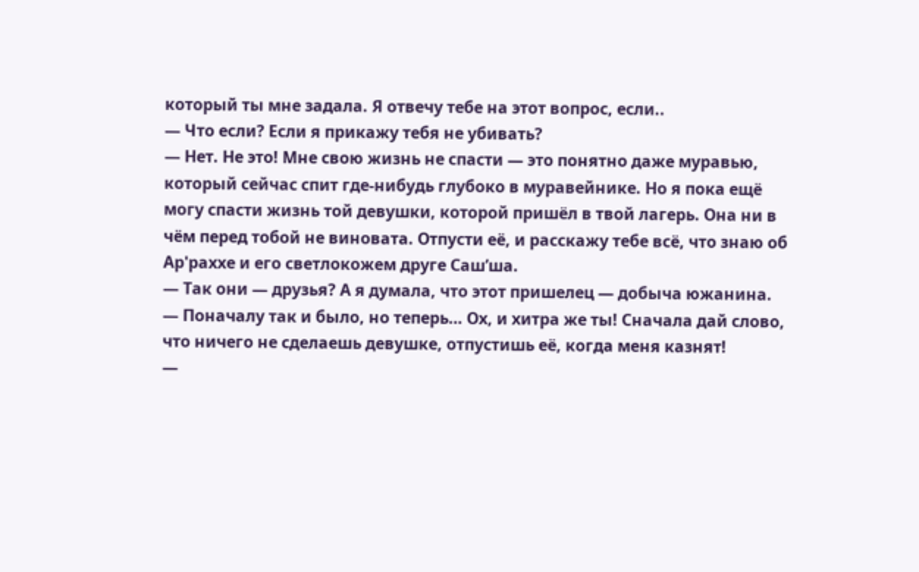который ты мне задала. Я отвечу тебе на этот вопрос, если..
— Что если? Если я прикажу тебя не убивать?
— Нет. Не это! Мне свою жизнь не спасти — это понятно даже муравью, который сейчас спит где-нибудь глубоко в муравейнике. Но я пока ещё могу спасти жизнь той девушки, которой пришёл в твой лагерь. Она ни в чём перед тобой не виновата. Отпусти её, и расскажу тебе всё, что знаю об Ар'раххе и его светлокожем друге Саш’ша.
— Так они — друзья? А я думала, что этот пришелец — добыча южанина.
— Поначалу так и было, но теперь… Ох, и хитра же ты! Сначала дай слово, что ничего не сделаешь девушке, отпустишь её, когда меня казнят!
—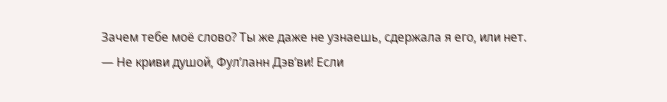Зачем тебе моё слово? Ты же даже не узнаешь, сдержала я его, или нет.
— Не криви душой, Фул’ланн Дэв’ви! Если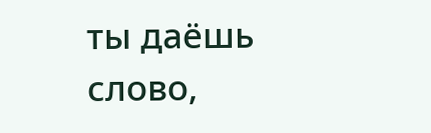ты даёшь слово,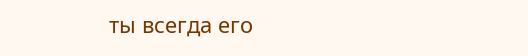ты всегда его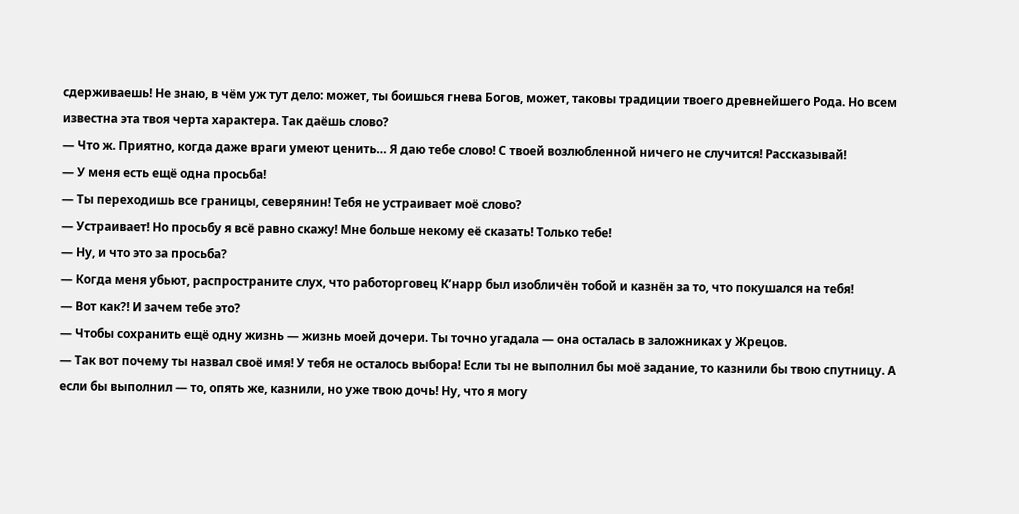сдерживаешь! Не знаю, в чём уж тут дело: может, ты боишься гнева Богов, может, таковы традиции твоего древнейшего Рода. Но всем известна эта твоя черта характера. Так даёшь слово?
— Что ж. Приятно, когда даже враги умеют ценить… Я даю тебе слово! С твоей возлюбленной ничего не случится! Рассказывай!
— У меня есть ещё одна просьба!
— Ты переходишь все границы, северянин! Тебя не устраивает моё слово?
— Устраивает! Но просьбу я всё равно скажу! Мне больше некому её сказать! Только тебе!
— Ну, и что это за просьба?
— Когда меня убьют, распространите слух, что работорговец К’нарр был изобличён тобой и казнён за то, что покушался на тебя!
— Вот как?! И зачем тебе это?
— Чтобы сохранить ещё одну жизнь — жизнь моей дочери. Ты точно угадала — она осталась в заложниках у Жрецов.
— Так вот почему ты назвал своё имя! У тебя не осталось выбора! Если ты не выполнил бы моё задание, то казнили бы твою спутницу. А если бы выполнил — то, опять же, казнили, но уже твою дочь! Ну, что я могу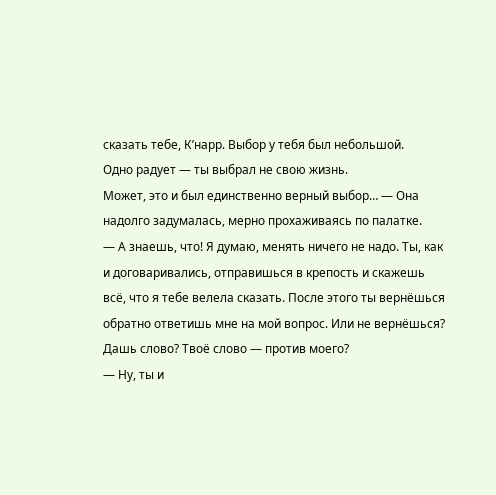сказать тебе, К’нарр. Выбор у тебя был небольшой.
Одно радует — ты выбрал не свою жизнь.
Может, это и был единственно верный выбор… — Она надолго задумалась, мерно прохаживаясь по палатке.
— А знаешь, что! Я думаю, менять ничего не надо. Ты, как и договаривались, отправишься в крепость и скажешь всё, что я тебе велела сказать. После этого ты вернёшься обратно ответишь мне на мой вопрос. Или не вернёшься? Дашь слово? Твоё слово — против моего?
— Ну, ты и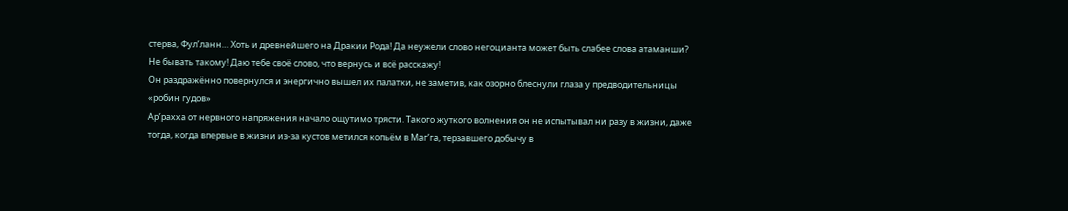стерва, Фул’ланн… Хоть и древнейшего на Дракии Рода! Да неужели слово негоцианта может быть слабее слова атаманши? Не бывать такому! Даю тебе своё слово, что вернусь и всё расскажу!
Он раздражённо повернулся и энергично вышел их палатки, не заметив, как озорно блеснули глаза у предводительницы «робин гудов»
Ар’рахха от нервного напряжения начало ощутимо трясти. Такого жуткого волнения он не испытывал ни разу в жизни, даже тогда, когда впервые в жизни из-за кустов метился копьём в Маг’га, терзавшего добычу в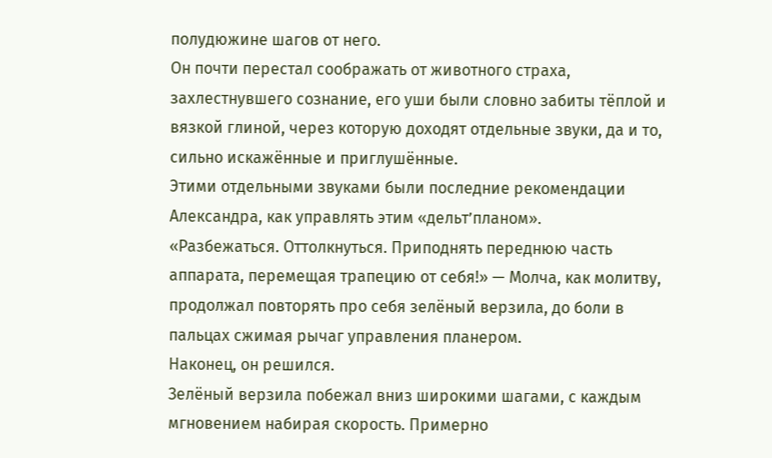полудюжине шагов от него.
Он почти перестал соображать от животного страха, захлестнувшего сознание, его уши были словно забиты тёплой и вязкой глиной, через которую доходят отдельные звуки, да и то, сильно искажённые и приглушённые.
Этими отдельными звуками были последние рекомендации Александра, как управлять этим «дельт’планом».
«Разбежаться. Оттолкнуться. Приподнять переднюю часть аппарата, перемещая трапецию от себя!» — Молча, как молитву, продолжал повторять про себя зелёный верзила, до боли в пальцах сжимая рычаг управления планером.
Наконец, он решился.
Зелёный верзила побежал вниз широкими шагами, с каждым мгновением набирая скорость. Примерно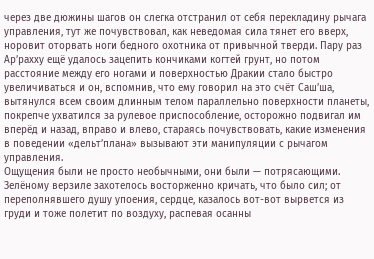через две дюжины шагов он слегка отстранил от себя перекладину рычага управления, тут же почувствовал, как неведомая сила тянет его вверх, норовит оторвать ноги бедного охотника от привычной тверди. Пару раз Ар’рахху ещё удалось зацепить кончиками когтей грунт, но потом расстояние между его ногами и поверхностью Дракии стало быстро увеличиваться и он, вспомнив, что ему говорил на это счёт Саш’ша, вытянулся всем своим длинным телом параллельно поверхности планеты, покрепче ухватился за рулевое приспособление, осторожно подвигал им вперёд и назад, вправо и влево, стараясь почувствовать, какие изменения в поведении «дельт’плана» вызывают эти манипуляции с рычагом управления.
Ощущения были не просто необычными, они были — потрясающими. Зелёному верзиле захотелось восторженно кричать, что было сил; от переполнявшего душу упоения, сердце, казалось вот-вот вырвется из груди и тоже полетит по воздуху, распевая осанны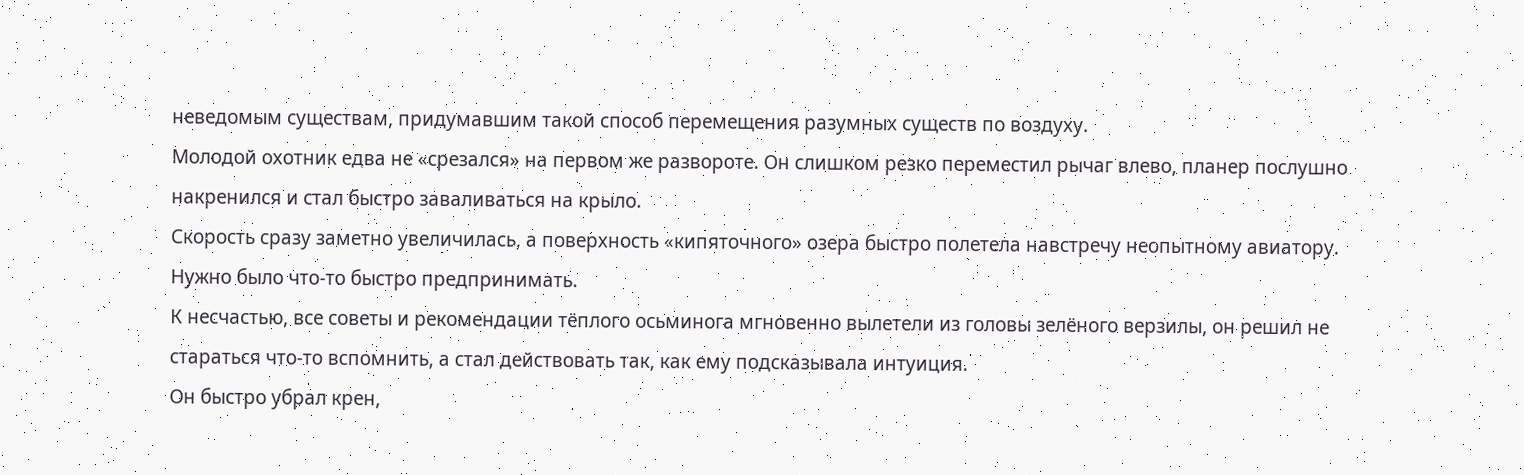неведомым существам, придумавшим такой способ перемещения разумных существ по воздуху.
Молодой охотник едва не «срезался» на первом же развороте. Он слишком резко переместил рычаг влево, планер послушно накренился и стал быстро заваливаться на крыло.
Скорость сразу заметно увеличилась, а поверхность «кипяточного» озера быстро полетела навстречу неопытному авиатору.
Нужно было что-то быстро предпринимать.
К несчастью, все советы и рекомендации тёплого осьминога мгновенно вылетели из головы зелёного верзилы, он решил не стараться что-то вспомнить, а стал действовать так, как ему подсказывала интуиция.
Он быстро убрал крен,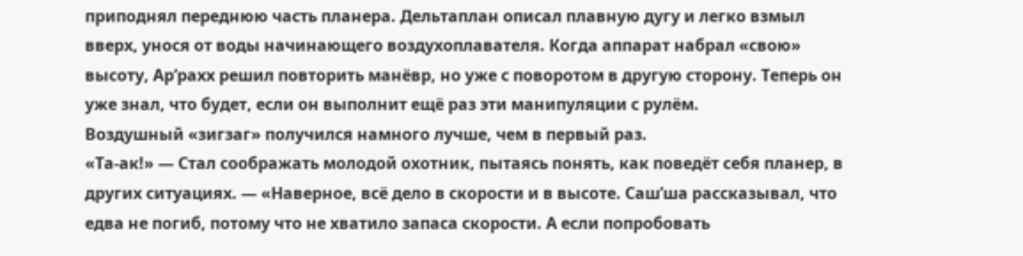приподнял переднюю часть планера. Дельтаплан описал плавную дугу и легко взмыл вверх, унося от воды начинающего воздухоплавателя. Когда аппарат набрал «свою» высоту, Ар’рахх решил повторить манёвр, но уже с поворотом в другую сторону. Теперь он уже знал, что будет, если он выполнит ещё раз эти манипуляции с рулём.
Воздушный «зигзаг» получился намного лучше, чем в первый раз.
«Та-ак!» — Стал соображать молодой охотник, пытаясь понять, как поведёт себя планер, в других ситуациях. — «Наверное, всё дело в скорости и в высоте. Саш’ша рассказывал, что едва не погиб, потому что не хватило запаса скорости. А если попробовать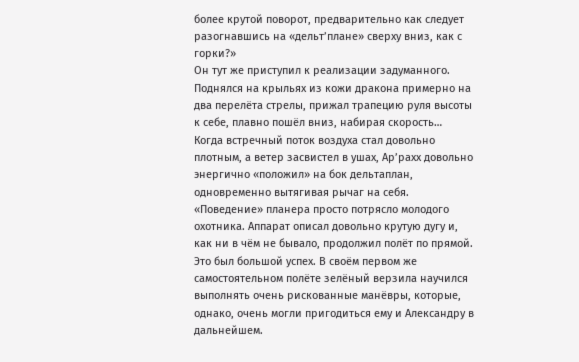более крутой поворот, предварительно как следует разогнавшись на «дельт’плане» сверху вниз, как с горки?»
Он тут же приступил к реализации задуманного. Поднялся на крыльях из кожи дракона примерно на два перелёта стрелы, прижал трапецию руля высоты к себе, плавно пошёл вниз, набирая скорость…
Когда встречный поток воздуха стал довольно плотным, а ветер засвистел в ушах, Ар’рахх довольно энергично «положил» на бок дельтаплан, одновременно вытягивая рычаг на себя.
«Поведение» планера просто потрясло молодого охотника. Аппарат описал довольно крутую дугу и, как ни в чём не бывало, продолжил полёт по прямой.
Это был большой успех. В своём первом же самостоятельном полёте зелёный верзила научился выполнять очень рискованные манёвры, которые, однако, очень могли пригодиться ему и Александру в дальнейшем.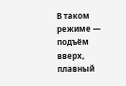В таком режиме — подъём вверх, плавный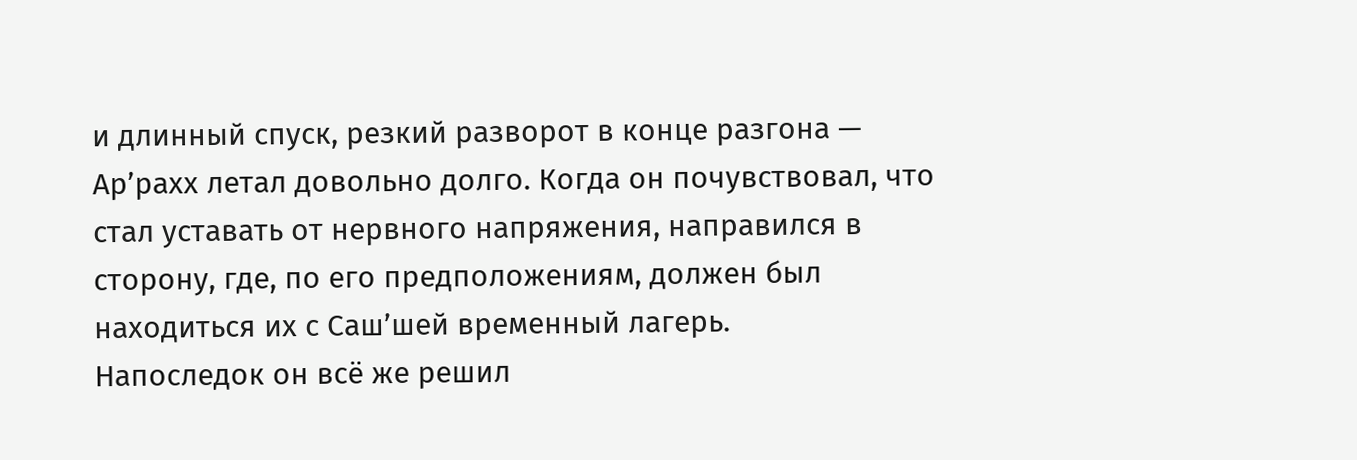и длинный спуск, резкий разворот в конце разгона — Ар’рахх летал довольно долго. Когда он почувствовал, что стал уставать от нервного напряжения, направился в сторону, где, по его предположениям, должен был находиться их с Саш’шей временный лагерь.
Напоследок он всё же решил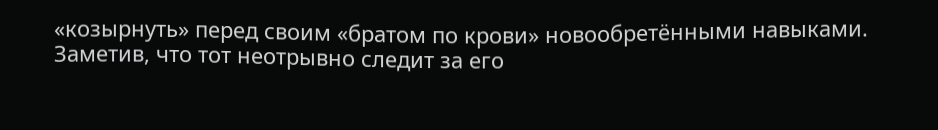«козырнуть» перед своим «братом по крови» новообретёнными навыками. Заметив, что тот неотрывно следит за его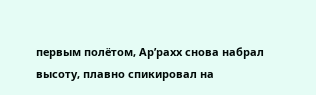первым полётом, Ар’рахх снова набрал высоту, плавно спикировал на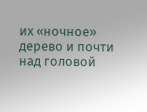их «ночное» дерево и почти над головой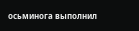осьминога выполнил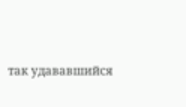так удававшийся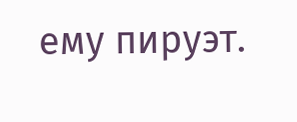ему пируэт.